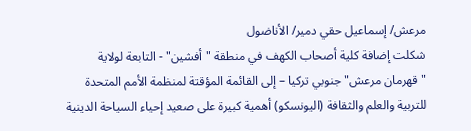مرعش/ إسماعيل حقي دمير/ الأناضول
شكلت إضافة كلية أصحاب الكهف في منطقة "أفشين" - التابعة لولاية "قهرمان مرعش" جنوبي تركيا – إلى القائمة المؤقتة لمنظمة الأمم المتحدة للتربية والعلم والثقافة (اليونسكو) أهمية كبيرة على صعيد إحياء السياحة الدينية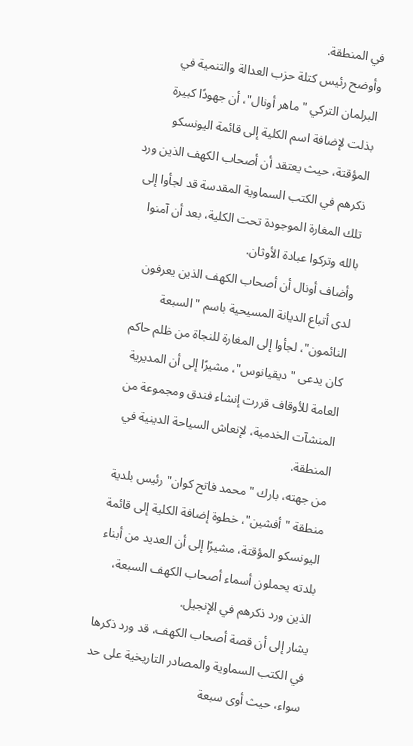في المنطقة.
وأوضح رئيس كتلة حزب العدالة والتنمية في البرلمان التركي "ماهر أونال"، أن جهودًا كبيرة بذلت لإضافة اسم الكلية إلى قائمة اليونسكو المؤقتة، حيث يعتقد أن أصحاب الكهف الذين ورد ذكرهم في الكتب السماوية المقدسة قد لجأوا إلى تلك المغارة الموجودة تحت الكلية، بعد أن آمنوا بالله وتركوا عبادة الأوثان.
وأضاف أونال أن أصحاب الكهف الذين يعرفون لدى أتباع الديانة المسيحية باسم "السبعة النائمون"، لجأوا إلى المغارة للنجاة من ظلم حاكم كان يدعى "ديقيانوس"، مشيرًا إلى أن المديرية العامة للأوقاف قررت إنشاء فندق ومجموعة من المنشآت الخدمية، لإنعاش السياحة الدينية في المنطقة.
من جهته، بارك "محمد فاتح كوان" رئيس بلدية منطقة "أفشين"، خطوة إضافة الكلية إلى قائمة اليونسكو المؤقتة، مشيرًا إلى أن العديد من أبناء بلدته يحملون أسماء أصحاب الكهف السبعة، الذين ورد ذكرهم في الإنجيل.
يشار إلى أن قصة أصحاب الكهف، قد ورد ذكرها في الكتب السماوية والمصادر التاريخية على حد سواء، حيث أوى سبعة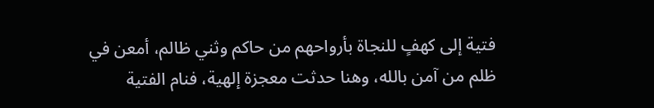فتية إلى كهفٍ للنجاة بأرواحهم من حاكم وثني ظالم، أمعن في ظلم من آمن بالله، وهنا حدثت معجزة إلهية، فنام الفتية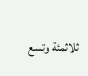ثلاثمئة وتسع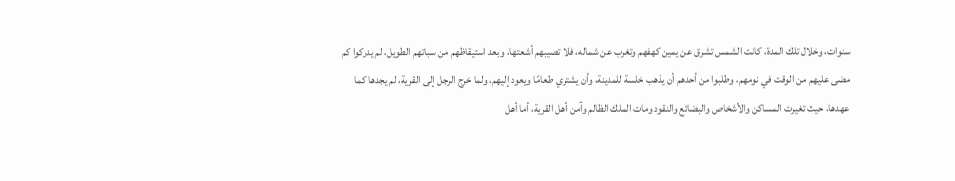سنوات، وخلال تلك المدة، كانت الشمس تشرق عن يمين كهفهم وتغرب عن شماله، فلا تصيبهم أشعتها، وبعد استيقاظهم من سباتهم الطويل، لم يدركوا كم مضى عليهم من الوقت في نومهم، وطلبوا من أحدهم أن يذهب خلسة للمدينة، وأن يشتري طعامًا ويعود إليهم، ولما خرج الرجل إلى القرية، لم يجدها كما عهدها، حيث تغيرت المساكن والأشخاص والبضائع والنقود ومات الملك الظالم وآمن أهل القرية، أما أهل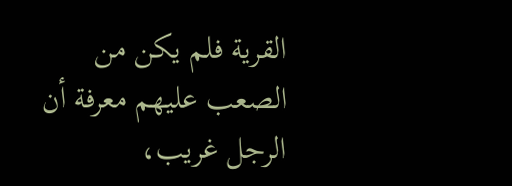القرية فلم يكن من الصعب عليهم معرفة أن الرجل غريب،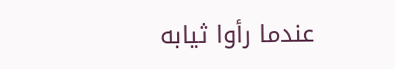عندما رأوا ثيابه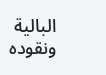البالية ونقوده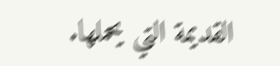القديمة التي يحملها.